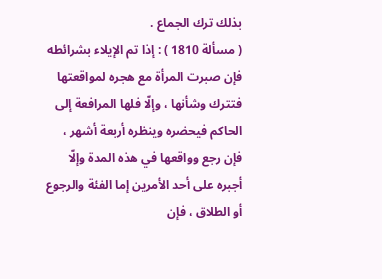بذلك ترك الجماع .
( مسألة 1810 ) : إذا تم الإيلاء بشرائطه فإن صبرت المرأة مع هجره لمواقعتها فتترك وشأنها ، وإلّا فلها المرافعة إلى الحاكم فيحضره وينظره أربعة أشهر ، فإن رجع وواقعها في هذه المدة وإلّا أجبره على أحد الأمرين إما الفئة والرجوع أو الطلاق ، فإن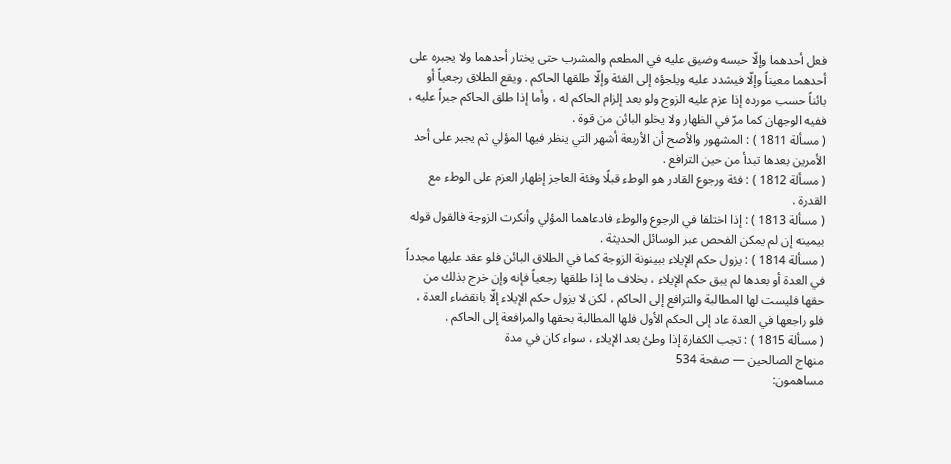فعل أحدهما وإلّا حبسه وضيق عليه في المطعم والمشرب حتى يختار أحدهما ولا يجبره على أحدهما معيناً وإلّا فيشدد عليه ويلجؤه إلى الفئة وإلّا طلقها الحاكم . ويقع الطلاق رجعياً أو بائناً حسب مورده إذا عزم عليه الزوج ولو بعد إلزام الحاكم له ، وأما إذا طلق الحاكم جبراً عليه ، ففيه الوجهان كما مرّ في الظهار ولا يخلو البائن من قوة .
( مسألة 1811 ) : المشهور والأصح أن الأربعة أشهر التي ينظر فيها المؤلي ثم يجبر على أحد الأمرين بعدها تبدأ من حين الترافع .
( مسألة 1812 ) : فئة ورجوع القادر هو الوطء قبلًا وفئة العاجز إظهار العزم على الوطء مع القدرة .
( مسألة 1813 ) : إذا اختلفا في الرجوع والوطء فادعاهما المؤلي وأنكرت الزوجة فالقول قوله بيمينه إن لم يمكن الفحص عبر الوسائل الحديثة .
( مسألة 1814 ) : يزول حكم الإيلاء ببينونة الزوجة كما في الطلاق البائن فلو عقد عليها مجدداً في العدة أو بعدها لم يبق حكم الإيلاء ، بخلاف ما إذا طلقها رجعياً فإنه وإن خرج بذلك من حقها فليست لها المطالبة والترافع إلى الحاكم ، لكن لا يزول حكم الإيلاء إلّا بانقضاء العدة ، فلو راجعها في العدة عاد إلى الحكم الأول فلها المطالبة بحقها والمرافعة إلى الحاكم .
( مسألة 1815 ) : تجب الكفارة إذا وطئ بعد الإيلاء ، سواء كان في مدة
منهاج الصالحين — صفحة 534
مساهمون: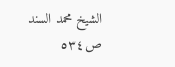الشيخ محمد السند
ص٥٣٤